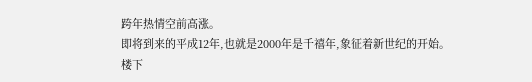跨年热情空前高涨。
即将到来的平成12年,也就是2000年是千禧年,象征着新世纪的开始。
楼下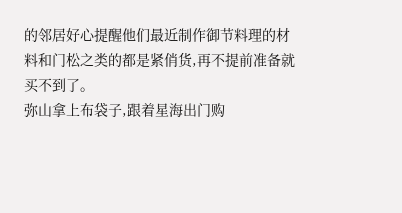的邻居好心提醒他们最近制作御节料理的材料和门松之类的都是紧俏货,再不提前准备就买不到了。
弥山拿上布袋子,跟着星海出门购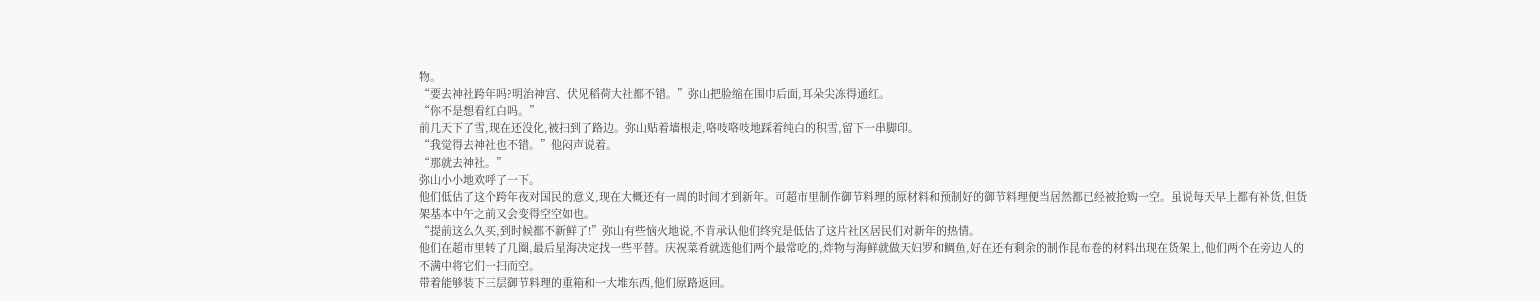物。
“要去神社跨年吗?明治神宫、伏见稻荷大社都不错。”弥山把脸缩在围巾后面,耳朵尖冻得通红。
“你不是想看红白吗。”
前几天下了雪,现在还没化,被扫到了路边。弥山贴着墙根走,咯吱咯吱地踩着纯白的积雪,留下一串脚印。
“我觉得去神社也不错。”他闷声说着。
“那就去神社。”
弥山小小地欢呼了一下。
他们低估了这个跨年夜对国民的意义,现在大概还有一周的时间才到新年。可超市里制作御节料理的原材料和预制好的御节料理便当居然都已经被抢购一空。虽说每天早上都有补货,但货架基本中午之前又会变得空空如也。
“提前这么久买,到时候都不新鲜了!”弥山有些恼火地说,不肯承认他们终究是低估了这片社区居民们对新年的热情。
他们在超市里转了几圈,最后星海决定找一些平替。庆祝菜肴就选他们两个最常吃的,炸物与海鲜就做天妇罗和鲷鱼,好在还有剩余的制作昆布卷的材料出现在货架上,他们两个在旁边人的不满中将它们一扫而空。
带着能够装下三层御节料理的重箱和一大堆东西,他们原路返回。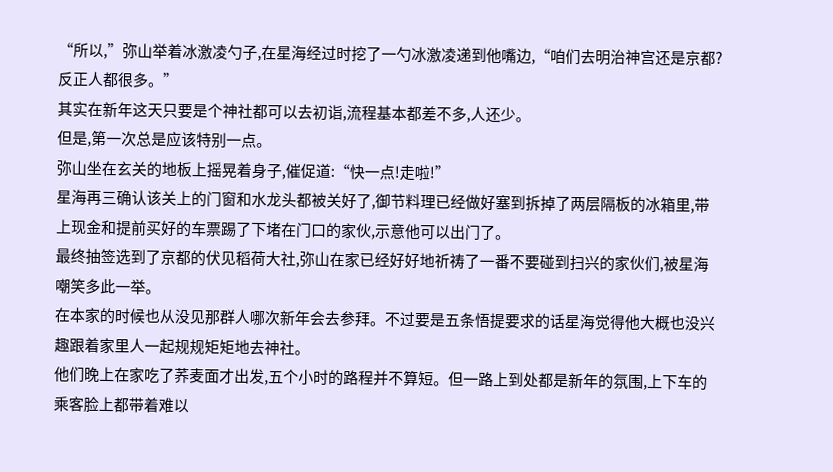“所以,”弥山举着冰激凌勺子,在星海经过时挖了一勺冰激凌递到他嘴边,“咱们去明治神宫还是京都?反正人都很多。”
其实在新年这天只要是个神社都可以去初诣,流程基本都差不多,人还少。
但是,第一次总是应该特别一点。
弥山坐在玄关的地板上摇晃着身子,催促道:“快一点!走啦!”
星海再三确认该关上的门窗和水龙头都被关好了,御节料理已经做好塞到拆掉了两层隔板的冰箱里,带上现金和提前买好的车票踢了下堵在门口的家伙,示意他可以出门了。
最终抽签选到了京都的伏见稻荷大社,弥山在家已经好好地祈祷了一番不要碰到扫兴的家伙们,被星海嘲笑多此一举。
在本家的时候也从没见那群人哪次新年会去参拜。不过要是五条悟提要求的话星海觉得他大概也没兴趣跟着家里人一起规规矩矩地去神社。
他们晚上在家吃了荞麦面才出发,五个小时的路程并不算短。但一路上到处都是新年的氛围,上下车的乘客脸上都带着难以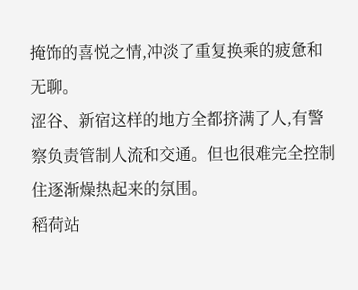掩饰的喜悦之情,冲淡了重复换乘的疲惫和无聊。
涩谷、新宿这样的地方全都挤满了人,有警察负责管制人流和交通。但也很难完全控制住逐渐燥热起来的氛围。
稻荷站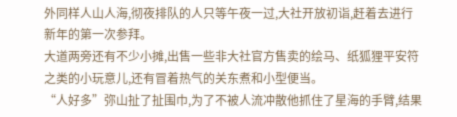外同样人山人海,彻夜排队的人只等午夜一过,大社开放初诣,赶着去进行新年的第一次参拜。
大道两旁还有不少小摊,出售一些非大社官方售卖的绘马、纸狐狸平安符之类的小玩意儿,还有冒着热气的关东煮和小型便当。
“人好多”弥山扯了扯围巾,为了不被人流冲散他抓住了星海的手臂,结果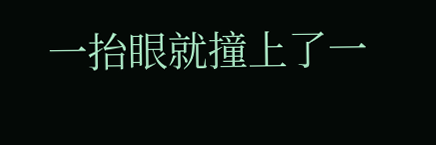一抬眼就撞上了一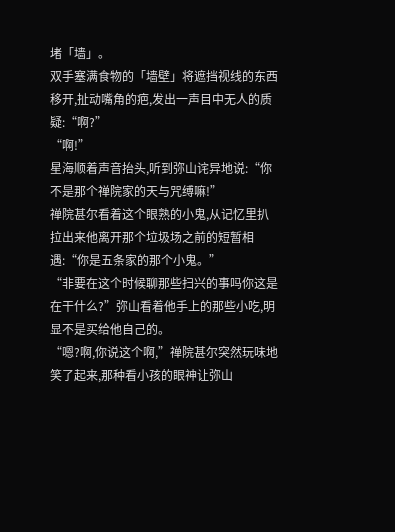堵「墙」。
双手塞满食物的「墙壁」将遮挡视线的东西移开,扯动嘴角的疤,发出一声目中无人的质疑:“啊?”
“啊!”
星海顺着声音抬头,听到弥山诧异地说:“你不是那个禅院家的天与咒缚嘛!”
禅院甚尔看着这个眼熟的小鬼,从记忆里扒拉出来他离开那个垃圾场之前的短暂相遇:“你是五条家的那个小鬼。”
“非要在这个时候聊那些扫兴的事吗你这是在干什么?”弥山看着他手上的那些小吃,明显不是买给他自己的。
“嗯?啊,你说这个啊,”禅院甚尔突然玩味地笑了起来,那种看小孩的眼神让弥山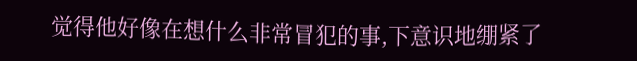觉得他好像在想什么非常冒犯的事,下意识地绷紧了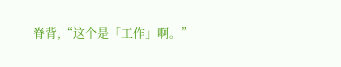脊背,“这个是「工作」啊。”